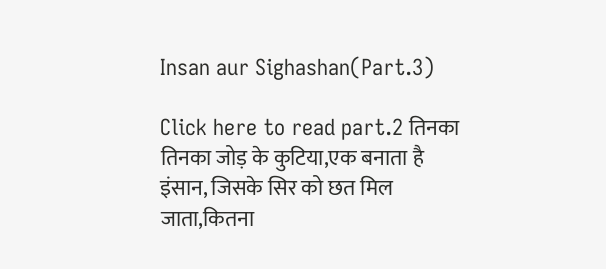Insan aur Sighashan(Part.3)

Click here to read part.2 तिनका तिनका जोड़ के कुटिया,एक बनाता है इंसान, जिसके सिर को छत मिल जाता,कितना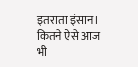इतराता इंसान। कितने ऐसे आज भी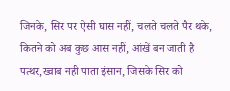जिनके, सिर पर ऐसी घास नहीं, चलते चलते पैर थके, कितने को अब कुछ आस नहीं, आंखें बन जाती है पत्थर,ख्वाब नही पाता इंसान, जिसके सिर को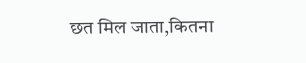छत मिल जाता,कितना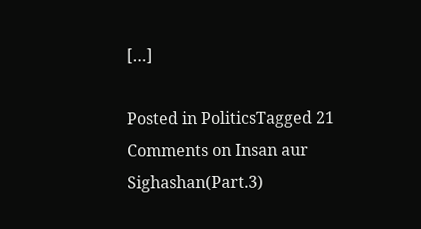[…]

Posted in PoliticsTagged 21 Comments on Insan aur Sighashan(Part.3)